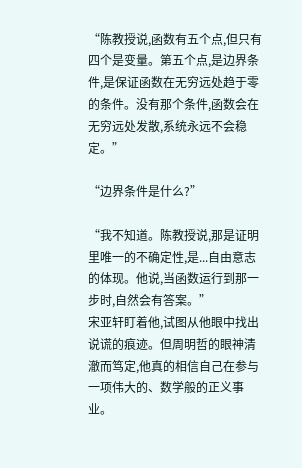“陈教授说,函数有五个点,但只有四个是变量。第五个点,是边界条件,是保证函数在无穷远处趋于零的条件。没有那个条件,函数会在无穷远处发散,系统永远不会稳定。”

“边界条件是什么?”

“我不知道。陈教授说,那是证明里唯一的不确定性,是...自由意志的体现。他说,当函数运行到那一步时,自然会有答案。”
宋亚轩盯着他,试图从他眼中找出说谎的痕迹。但周明哲的眼神清澈而笃定,他真的相信自己在参与一项伟大的、数学般的正义事业。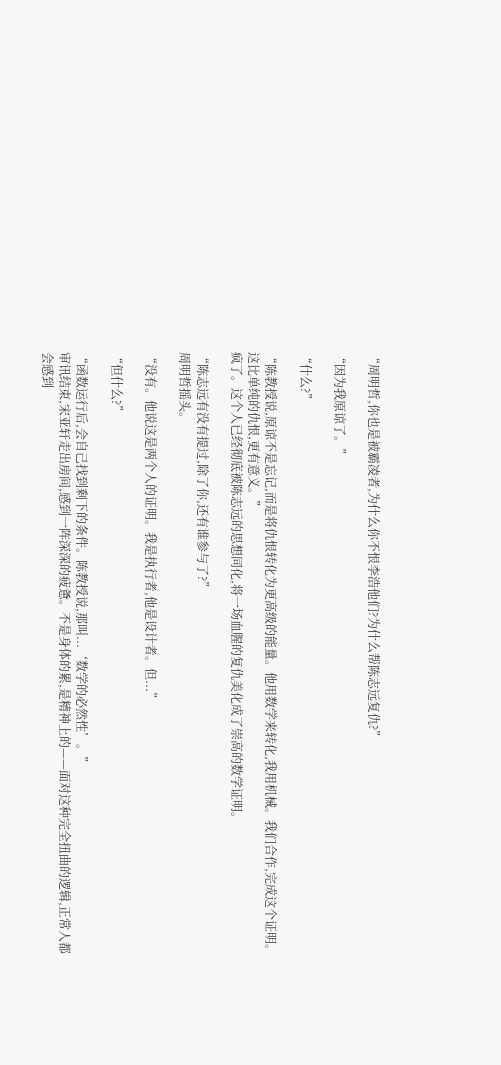“周明哲,你也是被霸凌者,为什么你不恨李浩他们?为什么帮陈志远复仇?”

“因为我原谅了。”

“什么?”

“陈教授说,原谅不是忘记,而是将仇恨转化为更高级的能量。他用数学来转化,我用机械。我们合作,完成这个证明。这比单纯的仇恨,更有意义。”
疯了。这个人已经彻底被陈志远的思想同化,将一场血腥的复仇美化成了崇高的数学证明。

“陈志远有没有提过,除了你,还有谁参与了?”
周明哲摇头。

“没有。他说这是两个人的证明。我是执行者,他是设计者。但...”

“但什么?”

“函数运行后,会自己找到剩下的条件。陈教授说,那叫...‘数学的必然性’。”
审讯结束,宋亚轩走出房间,感到一阵深深的疲惫。不是身体的累,是精神上的——面对这种完全扭曲的逻辑,正常人都会感到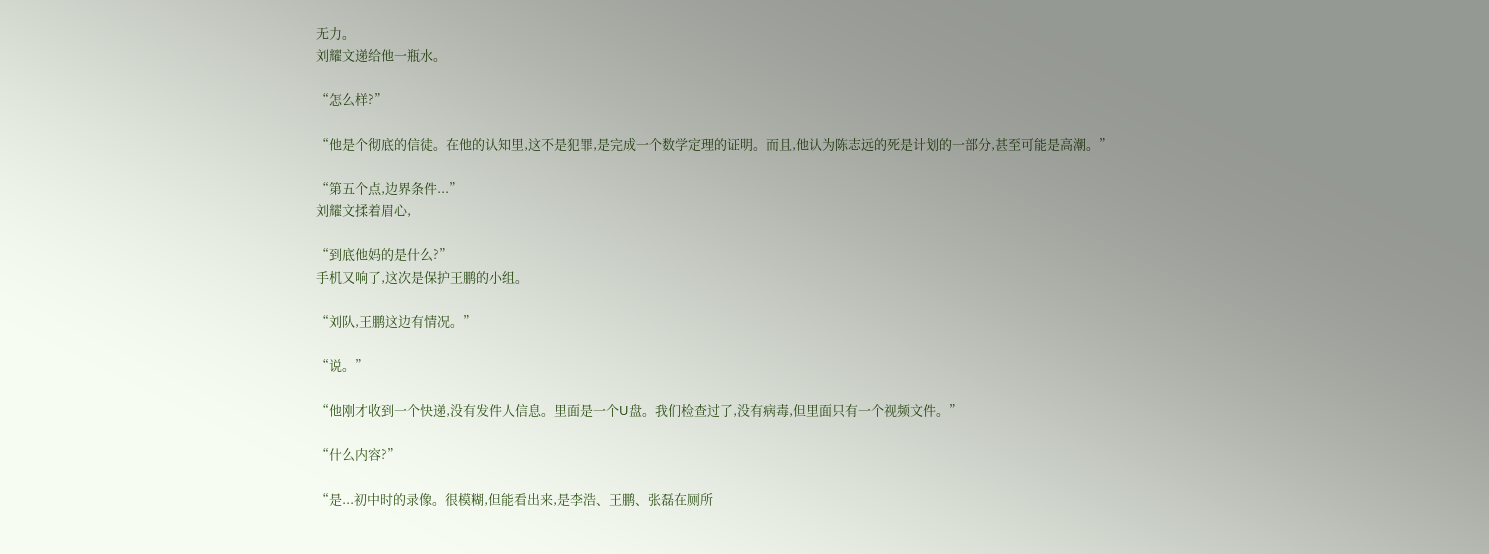无力。
刘耀文递给他一瓶水。

“怎么样?”

“他是个彻底的信徒。在他的认知里,这不是犯罪,是完成一个数学定理的证明。而且,他认为陈志远的死是计划的一部分,甚至可能是高潮。”

“第五个点,边界条件...”
刘耀文揉着眉心,

“到底他妈的是什么?”
手机又响了,这次是保护王鹏的小组。

“刘队,王鹏这边有情况。”

“说。”

“他刚才收到一个快递,没有发件人信息。里面是一个U盘。我们检查过了,没有病毒,但里面只有一个视频文件。”

“什么内容?”

“是...初中时的录像。很模糊,但能看出来,是李浩、王鹏、张磊在厕所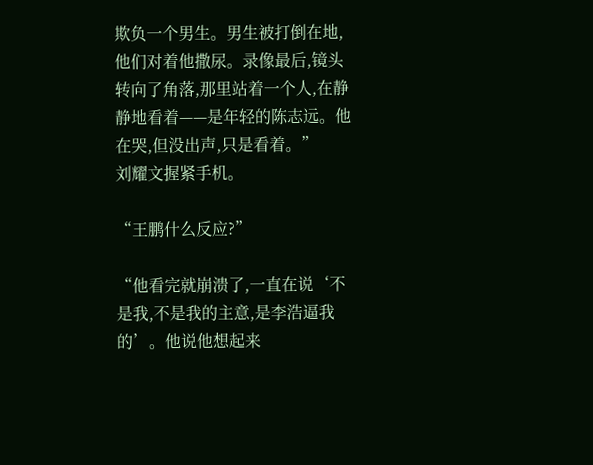欺负一个男生。男生被打倒在地,他们对着他撒尿。录像最后,镜头转向了角落,那里站着一个人,在静静地看着——是年轻的陈志远。他在哭,但没出声,只是看着。”
刘耀文握紧手机。

“王鹏什么反应?”

“他看完就崩溃了,一直在说‘不是我,不是我的主意,是李浩逼我的’。他说他想起来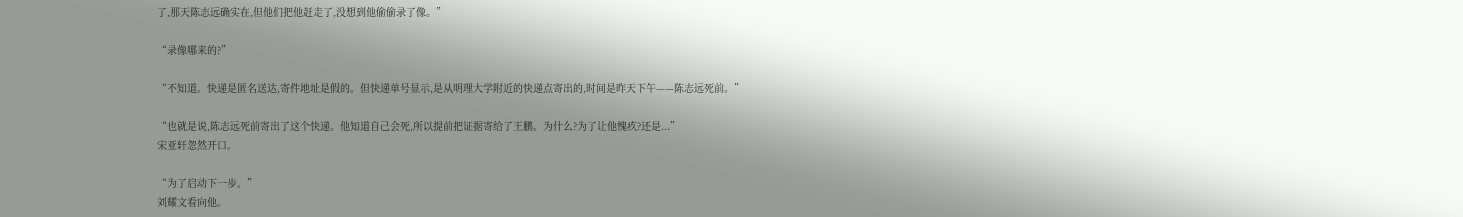了,那天陈志远确实在,但他们把他赶走了,没想到他偷偷录了像。”

“录像哪来的?”

“不知道。快递是匿名送达,寄件地址是假的。但快递单号显示,是从明理大学附近的快递点寄出的,时间是昨天下午——陈志远死前。”

“也就是说,陈志远死前寄出了这个快递。他知道自己会死,所以提前把证据寄给了王鹏。为什么?为了让他愧疚?还是...”
宋亚轩忽然开口。

“为了启动下一步。”
刘耀文看向他。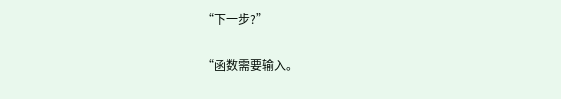“下一步?”

“函数需要输入。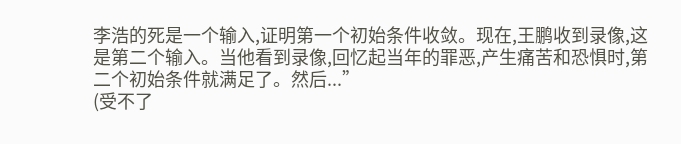李浩的死是一个输入,证明第一个初始条件收敛。现在,王鹏收到录像,这是第二个输入。当他看到录像,回忆起当年的罪恶,产生痛苦和恐惧时,第二个初始条件就满足了。然后...”
(受不了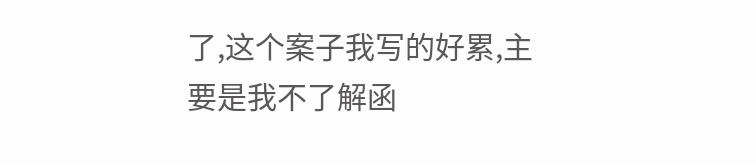了,这个案子我写的好累,主要是我不了解函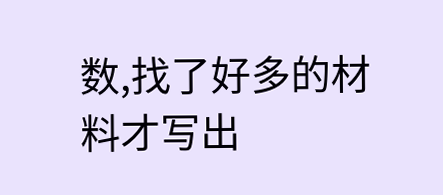数,找了好多的材料才写出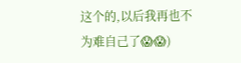这个的,以后我再也不为难自己了😱😱)